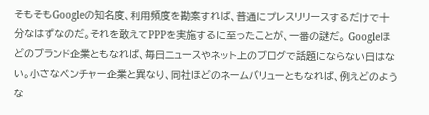そもそもGoogleの知名度、利用頻度を勘案すれば、普通にプレスリリースするだけで十分なはずなのだ。それを敢えてPPPを実施するに至ったことが、一番の謎だ。 Googleほどのブランド企業ともなれば、毎日ニュースやネット上のブログで話題にならない日はない。小さなベンチャー企業と異なり、同社ほどのネームバリューともなれば、例えどのような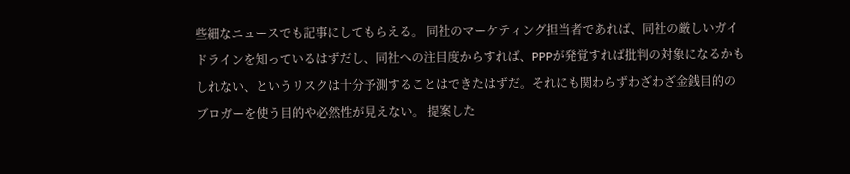些細なニュースでも記事にしてもらえる。 同社のマーケティング担当者であれば、同社の厳しいガイドラインを知っているはずだし、同社への注目度からすれば、PPPが発覚すれば批判の対象になるかもしれない、というリスクは十分予測することはできたはずだ。それにも関わらずわざわざ金銭目的のブロガーを使う目的や必然性が見えない。 提案した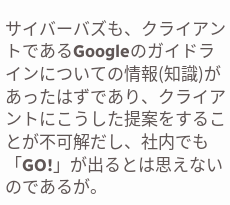サイバーバズも、クライアントであるGoogleのガイドラインについての情報(知識)があったはずであり、クライアントにこうした提案をすることが不可解だし、社内でも「GO!」が出るとは思えないのであるが。